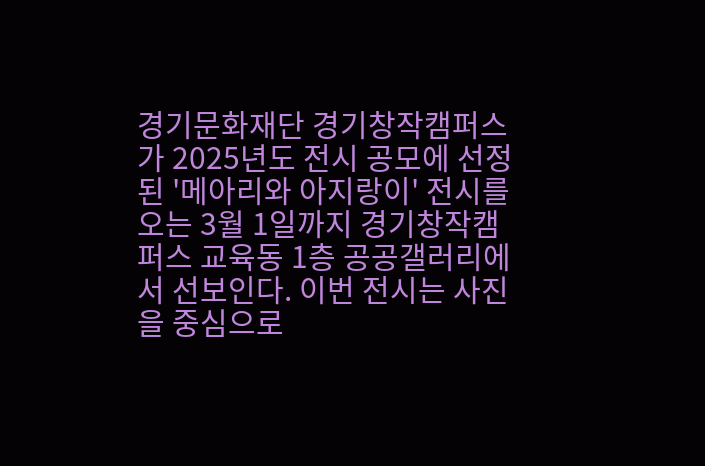경기문화재단 경기창작캠퍼스가 2025년도 전시 공모에 선정된 '메아리와 아지랑이' 전시를 오는 3월 1일까지 경기창작캠퍼스 교육동 1층 공공갤러리에서 선보인다. 이번 전시는 사진을 중심으로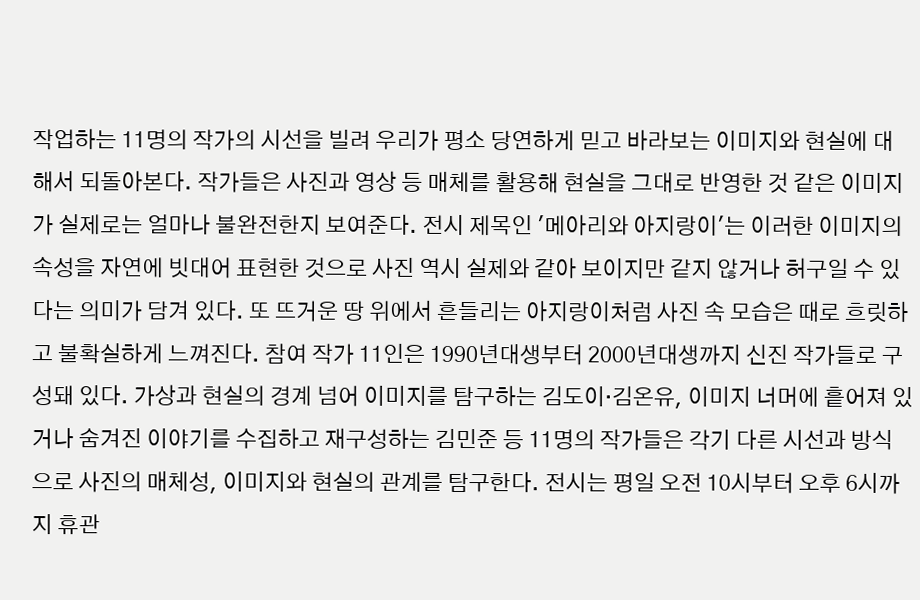작업하는 11명의 작가의 시선을 빌려 우리가 평소 당연하게 믿고 바라보는 이미지와 현실에 대해서 되돌아본다. 작가들은 사진과 영상 등 매체를 활용해 현실을 그대로 반영한 것 같은 이미지가 실제로는 얼마나 불완전한지 보여준다. 전시 제목인 '메아리와 아지랑이'는 이러한 이미지의 속성을 자연에 빗대어 표현한 것으로 사진 역시 실제와 같아 보이지만 같지 않거나 허구일 수 있다는 의미가 담겨 있다. 또 뜨거운 땅 위에서 흔들리는 아지랑이처럼 사진 속 모습은 때로 흐릿하고 불확실하게 느껴진다. 참여 작가 11인은 1990년대생부터 2000년대생까지 신진 작가들로 구성돼 있다. 가상과 현실의 경계 넘어 이미지를 탐구하는 김도이·김온유, 이미지 너머에 흩어져 있거나 숨겨진 이야기를 수집하고 재구성하는 김민준 등 11명의 작가들은 각기 다른 시선과 방식으로 사진의 매체성, 이미지와 현실의 관계를 탐구한다. 전시는 평일 오전 10시부터 오후 6시까지 휴관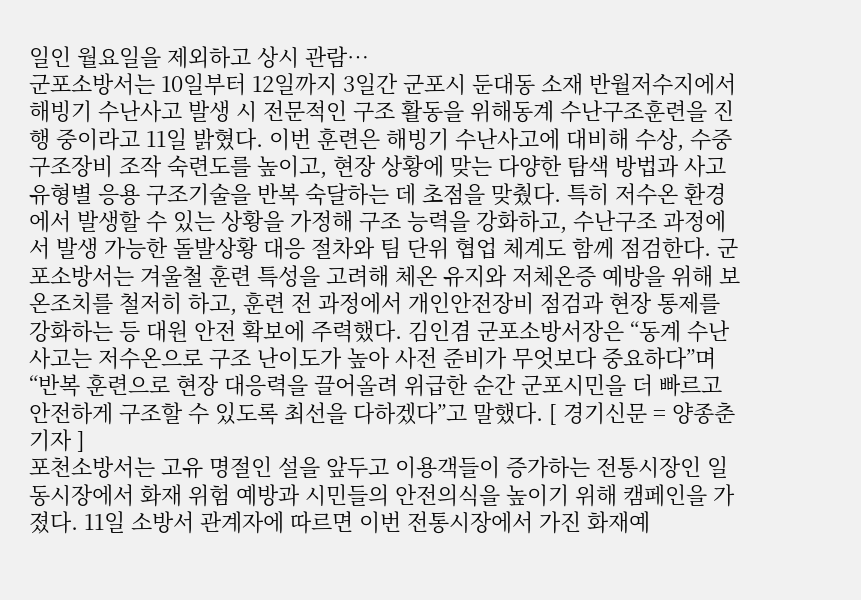일인 월요일을 제외하고 상시 관람…
군포소방서는 10일부터 12일까지 3일간 군포시 둔대동 소재 반월저수지에서 해빙기 수난사고 발생 시 전문적인 구조 활동을 위해동계 수난구조훈련을 진행 중이라고 11일 밝혔다. 이번 훈련은 해빙기 수난사고에 대비해 수상, 수중 구조장비 조작 숙련도를 높이고, 현장 상황에 맞는 다양한 탐색 방법과 사고 유형별 응용 구조기술을 반복 숙달하는 데 초점을 맞췄다. 특히 저수온 환경에서 발생할 수 있는 상황을 가정해 구조 능력을 강화하고, 수난구조 과정에서 발생 가능한 돌발상황 대응 절차와 팀 단위 협업 체계도 함께 점검한다. 군포소방서는 겨울철 훈련 특성을 고려해 체온 유지와 저체온증 예방을 위해 보온조치를 철저히 하고, 훈련 전 과정에서 개인안전장비 점검과 현장 통제를 강화하는 등 대원 안전 확보에 주력했다. 김인겸 군포소방서장은 “동계 수난사고는 저수온으로 구조 난이도가 높아 사전 준비가 무엇보다 중요하다”며 “반복 훈련으로 현장 대응력을 끌어올려 위급한 순간 군포시민을 더 빠르고 안전하게 구조할 수 있도록 최선을 다하겠다”고 말했다. [ 경기신문 = 양종춘 기자 ]
포천소방서는 고유 명절인 설을 앞두고 이용객들이 증가하는 전통시장인 일동시장에서 화재 위험 예방과 시민들의 안전의식을 높이기 위해 캠페인을 가졌다. 11일 소방서 관계자에 따르면 이번 전통시장에서 가진 화재예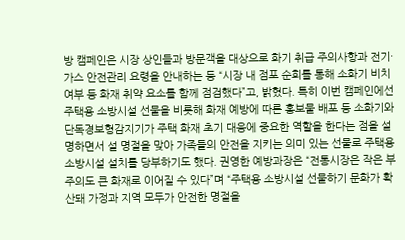방 캠페인은 시장 상인들과 방문객을 대상으로 화기 취급 주의사항과 전기·가스 안전관리 요령을 안내하는 등 “시장 내 점포 순회를 통해 소화기 비치 여부 등 화재 취약 요소를 함께 점검했다”고, 밝혔다. 특히 이번 캠페인에선 주택용 소방시설 선물을 비롯해 화재 예방에 따른 홍보물 배포 등 소화기와 단독경보형감지기가 주택 화재 초기 대응에 중요한 역할을 한다는 점을 설명하면서 설 명절을 맞아 가족들의 안전을 지키는 의미 있는 선물로 주택용 소방시설 설치를 당부하기도 했다. 권영한 예방과장은 “전통시장은 작은 부주의도 큰 화재로 이어질 수 있다”며 “주택용 소방시설 선물하기 문화가 확산돼 가정과 지역 모두가 안전한 명절을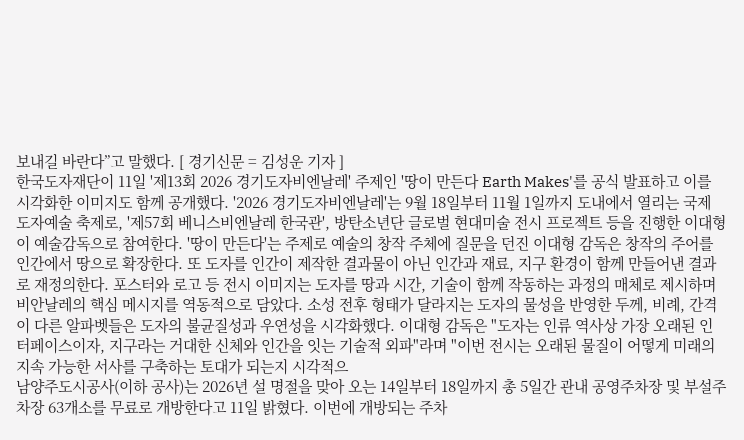보내길 바란다”고 말했다. [ 경기신문 = 김성운 기자 ]
한국도자재단이 11일 '제13회 2026 경기도자비엔날레' 주제인 '땅이 만든다 Earth Makes'를 공식 발표하고 이를 시각화한 이미지도 함께 공개했다. '2026 경기도자비엔날레'는 9월 18일부터 11월 1일까지 도내에서 열리는 국제 도자예술 축제로, '제57회 베니스비엔날레 한국관', 방탄소년단 글로벌 현대미술 전시 프로젝트 등을 진행한 이대형이 예술감독으로 참여한다. '땅이 만든다'는 주제로 예술의 창작 주체에 질문을 던진 이대형 감독은 창작의 주어를 인간에서 땅으로 확장한다. 또 도자를 인간이 제작한 결과물이 아닌 인간과 재료, 지구 환경이 함께 만들어낸 결과로 재정의한다. 포스터와 로고 등 전시 이미지는 도자를 땅과 시간, 기술이 함께 작동하는 과정의 매체로 제시하며 비안날레의 핵심 메시지를 역동적으로 담았다. 소성 전후 형태가 달라지는 도자의 물성을 반영한 두께, 비례, 간격이 다른 알파벳들은 도자의 불균질성과 우연성을 시각화했다. 이대형 감독은 "도자는 인류 역사상 가장 오래된 인터페이스이자, 지구라는 거대한 신체와 인간을 잇는 기술적 외파"라며 "이번 전시는 오래된 물질이 어떻게 미래의 지속 가능한 서사를 구축하는 토대가 되는지 시각적으
남양주도시공사(이하 공사)는 2026년 설 명절을 맞아 오는 14일부터 18일까지 총 5일간 관내 공영주차장 및 부설주차장 63개소를 무료로 개방한다고 11일 밝혔다. 이번에 개방되는 주차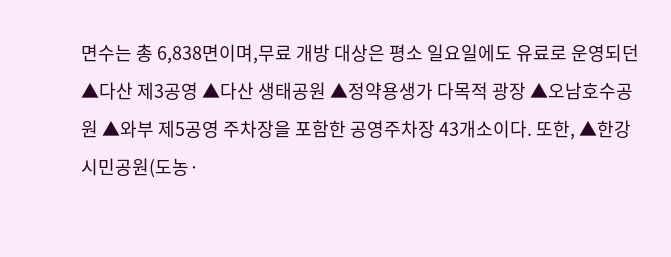면수는 총 6,838면이며,무료 개방 대상은 평소 일요일에도 유료로 운영되던 ▲다산 제3공영 ▲다산 생태공원 ▲정약용생가 다목적 광장 ▲오남호수공원 ▲와부 제5공영 주차장을 포함한 공영주차장 43개소이다. 또한, ▲한강시민공원(도농·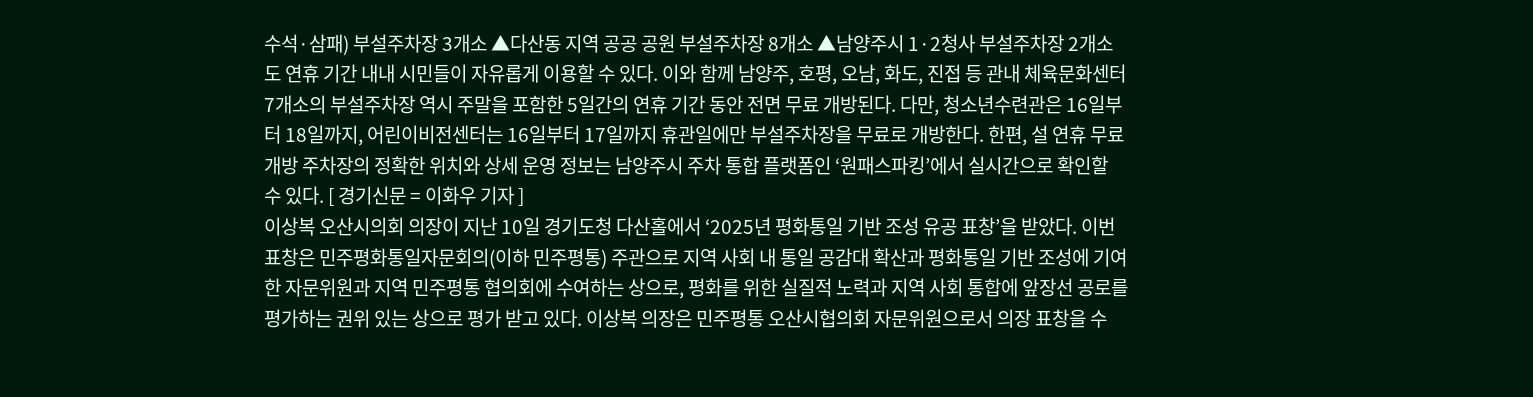수석·삼패) 부설주차장 3개소 ▲다산동 지역 공공 공원 부설주차장 8개소 ▲남양주시 1·2청사 부설주차장 2개소도 연휴 기간 내내 시민들이 자유롭게 이용할 수 있다. 이와 함께 남양주, 호평, 오남, 화도, 진접 등 관내 체육문화센터 7개소의 부설주차장 역시 주말을 포함한 5일간의 연휴 기간 동안 전면 무료 개방된다. 다만, 청소년수련관은 16일부터 18일까지, 어린이비전센터는 16일부터 17일까지 휴관일에만 부설주차장을 무료로 개방한다. 한편, 설 연휴 무료 개방 주차장의 정확한 위치와 상세 운영 정보는 남양주시 주차 통합 플랫폼인 ‘원패스파킹’에서 실시간으로 확인할 수 있다. [ 경기신문 = 이화우 기자 ]
이상복 오산시의회 의장이 지난 10일 경기도청 다산홀에서 ‘2025년 평화통일 기반 조성 유공 표창’을 받았다. 이번 표창은 민주평화통일자문회의(이하 민주평통) 주관으로 지역 사회 내 통일 공감대 확산과 평화통일 기반 조성에 기여한 자문위원과 지역 민주평통 협의회에 수여하는 상으로, 평화를 위한 실질적 노력과 지역 사회 통합에 앞장선 공로를 평가하는 권위 있는 상으로 평가 받고 있다. 이상복 의장은 민주평통 오산시협의회 자문위원으로서 의장 표창을 수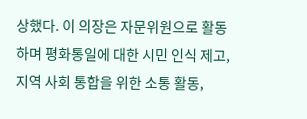상했다. 이 의장은 자문위원으로 활동하며 평화통일에 대한 시민 인식 제고, 지역 사회 통합을 위한 소통 활동,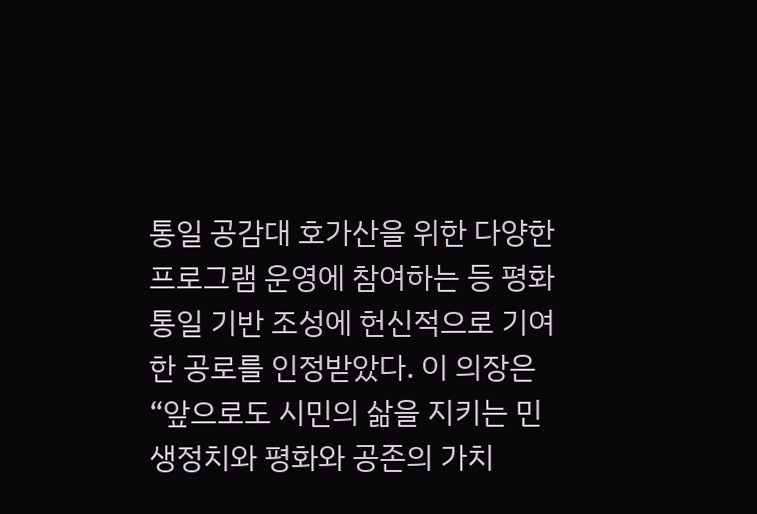통일 공감대 호가산을 위한 다양한 프로그램 운영에 참여하는 등 평화통일 기반 조성에 헌신적으로 기여한 공로를 인정받았다. 이 의장은 “앞으로도 시민의 삶을 지키는 민생정치와 평화와 공존의 가치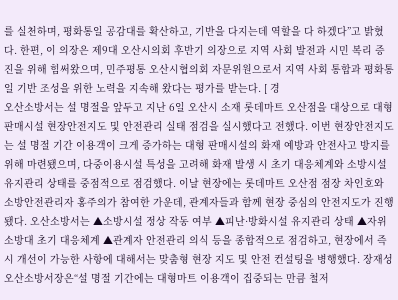를 실천하며, 평화통일 공감대를 확산하고, 기반을 다지는데 역할을 다 하겠다”고 밝혔다. 한편, 이 의장은 제9대 오산시의회 후반기 의장으로 지역 사회 발전과 시민 복리 증진을 위해 힘써왔으며, 민주평통 오산시협의회 자문위원으로서 지역 사회 통합과 평화통일 기반 조성을 위한 노력을 지속해 왔다는 평가를 받는다. [ 경
오산소방서는 설 명절을 앞두고 지난 6일 오산시 소재 롯데마트 오산점을 대상으로 대형 판매시설 현장안전지도 및 안전관리 실태 점검을 실시했다고 전했다. 이번 현장안전지도는 설 명절 기간 이용객이 크게 증가하는 대형 판매시설의 화재 예방과 안전사고 방지를 위해 마련됐으며, 다중이용시설 특성을 고려해 화재 발생 시 초기 대응체계와 소방시설 유지관리 상태를 중점적으로 점검했다. 이날 현장에는 롯데마트 오산점 점장 차인호와 소방안전관리자 홍주의가 참여한 가운데, 관계자들과 함께 현장 중심의 안전지도가 진행됐다. 오산소방서는 ▲소방시설 정상 작동 여부 ▲피난·방화시설 유지관리 상태 ▲자위소방대 초기 대응체계 ▲관계자 안전관리 의식 등을 종합적으로 점검하고, 현장에서 즉시 개선이 가능한 사항에 대해서는 맞춤형 현장 지도 및 안전 컨설팅을 병행했다. 장재성 오산소방서장은“설 명절 기간에는 대형마트 이용객이 집중되는 만큼 철저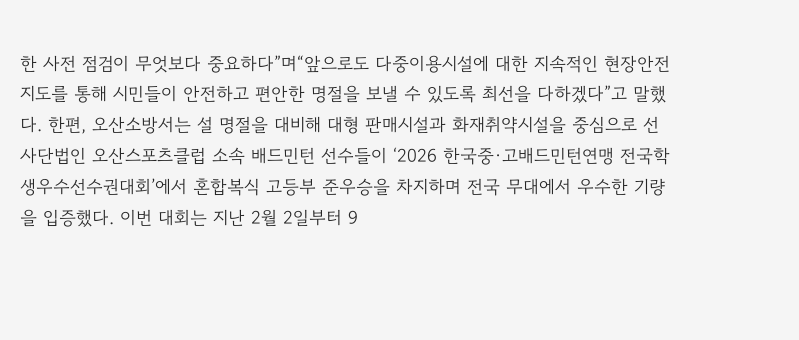한 사전 점검이 무엇보다 중요하다”며“앞으로도 다중이용시설에 대한 지속적인 현장안전지도를 통해 시민들이 안전하고 편안한 명절을 보낼 수 있도록 최선을 다하겠다”고 말했다. 한편, 오산소방서는 설 명절을 대비해 대형 판매시설과 화재취약시설을 중심으로 선
사단법인 오산스포츠클럽 소속 배드민턴 선수들이 ‘2026 한국중·고배드민턴연맹 전국학생우수선수권대회’에서 혼합복식 고등부 준우승을 차지하며 전국 무대에서 우수한 기량을 입증했다. 이번 대회는 지난 2월 2일부터 9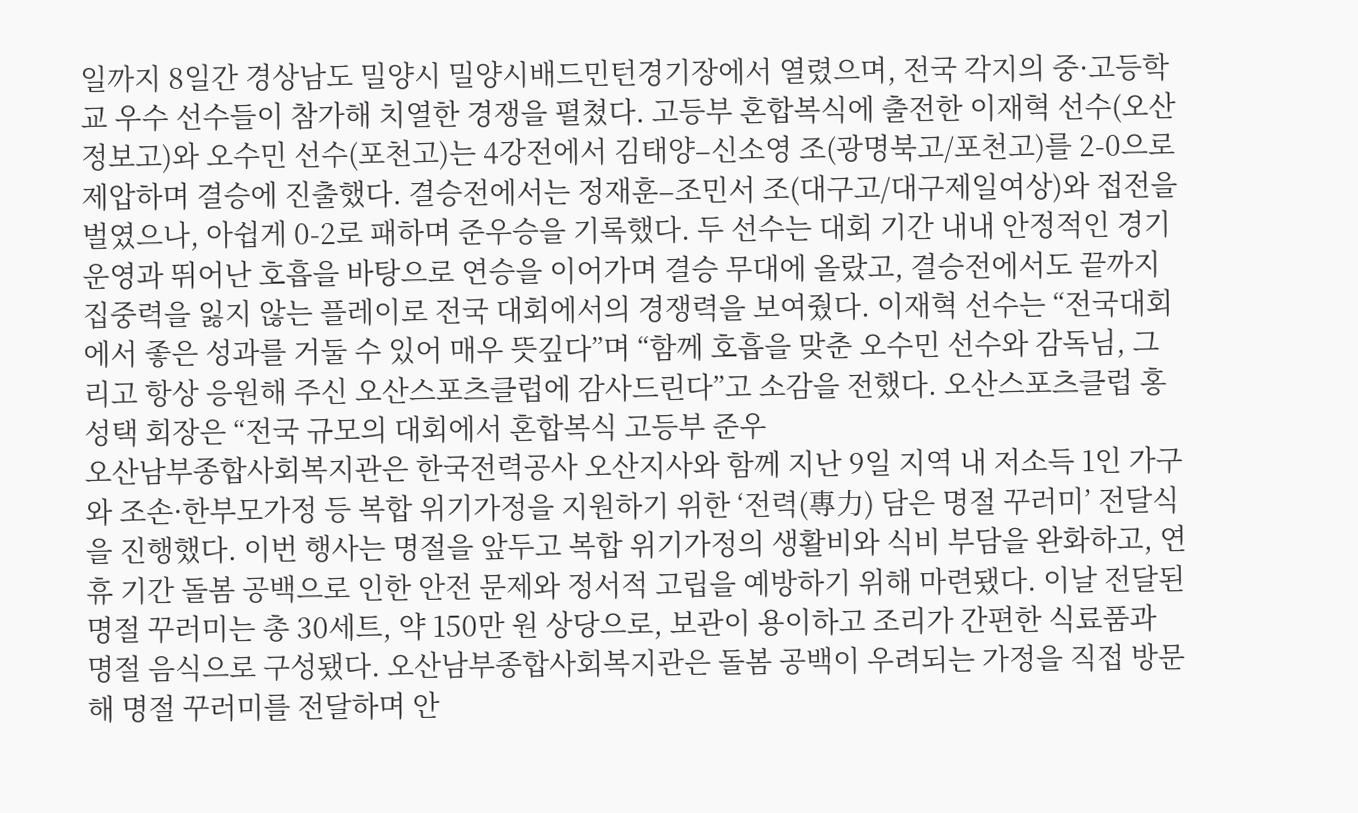일까지 8일간 경상남도 밀양시 밀양시배드민턴경기장에서 열렸으며, 전국 각지의 중·고등학교 우수 선수들이 참가해 치열한 경쟁을 펼쳤다. 고등부 혼합복식에 출전한 이재혁 선수(오산정보고)와 오수민 선수(포천고)는 4강전에서 김태양–신소영 조(광명북고/포천고)를 2-0으로 제압하며 결승에 진출했다. 결승전에서는 정재훈–조민서 조(대구고/대구제일여상)와 접전을 벌였으나, 아쉽게 0-2로 패하며 준우승을 기록했다. 두 선수는 대회 기간 내내 안정적인 경기 운영과 뛰어난 호흡을 바탕으로 연승을 이어가며 결승 무대에 올랐고, 결승전에서도 끝까지 집중력을 잃지 않는 플레이로 전국 대회에서의 경쟁력을 보여줬다. 이재혁 선수는 “전국대회에서 좋은 성과를 거둘 수 있어 매우 뜻깊다”며 “함께 호흡을 맞춘 오수민 선수와 감독님, 그리고 항상 응원해 주신 오산스포츠클럽에 감사드린다”고 소감을 전했다. 오산스포츠클럽 홍성택 회장은 “전국 규모의 대회에서 혼합복식 고등부 준우
오산남부종합사회복지관은 한국전력공사 오산지사와 함께 지난 9일 지역 내 저소득 1인 가구와 조손·한부모가정 등 복합 위기가정을 지원하기 위한 ‘전력(專力) 담은 명절 꾸러미’ 전달식을 진행했다. 이번 행사는 명절을 앞두고 복합 위기가정의 생활비와 식비 부담을 완화하고, 연휴 기간 돌봄 공백으로 인한 안전 문제와 정서적 고립을 예방하기 위해 마련됐다. 이날 전달된 명절 꾸러미는 총 30세트, 약 150만 원 상당으로, 보관이 용이하고 조리가 간편한 식료품과 명절 음식으로 구성됐다. 오산남부종합사회복지관은 돌봄 공백이 우려되는 가정을 직접 방문해 명절 꾸러미를 전달하며 안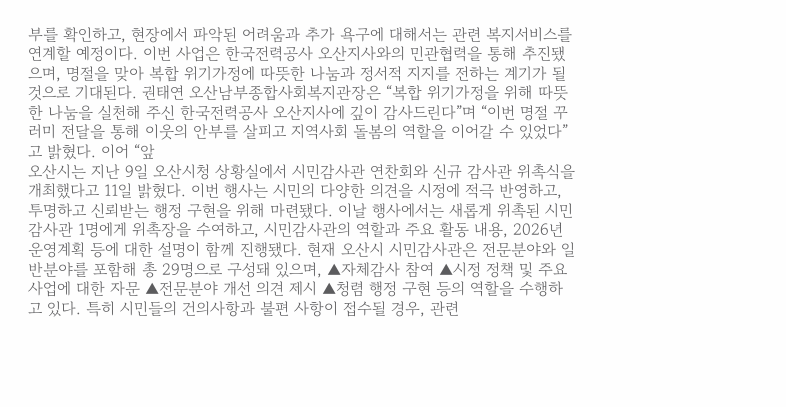부를 확인하고, 현장에서 파악된 어려움과 추가 욕구에 대해서는 관련 복지서비스를 연계할 예정이다. 이번 사업은 한국전력공사 오산지사와의 민관협력을 통해 추진됐으며, 명절을 맞아 복합 위기가정에 따뜻한 나눔과 정서적 지지를 전하는 계기가 될 것으로 기대된다. 권태연 오산남부종합사회복지관장은 “복합 위기가정을 위해 따뜻한 나눔을 실천해 주신 한국전력공사 오산지사에 깊이 감사드린다”며 “이번 명절 꾸러미 전달을 통해 이웃의 안부를 살피고 지역사회 돌봄의 역할을 이어갈 수 있었다”고 밝혔다. 이어 “앞
오산시는 지난 9일 오산시청 상황실에서 시민감사관 연찬회와 신규 감사관 위촉식을 개최했다고 11일 밝혔다. 이번 행사는 시민의 다양한 의견을 시정에 적극 반영하고, 투명하고 신뢰받는 행정 구현을 위해 마련됐다. 이날 행사에서는 새롭게 위촉된 시민감사관 1명에게 위촉장을 수여하고, 시민감사관의 역할과 주요 활동 내용, 2026년 운영계획 등에 대한 설명이 함께 진행됐다. 현재 오산시 시민감사관은 전문분야와 일반분야를 포함해 총 29명으로 구성돼 있으며, ▲자체감사 참여 ▲시정 정책 및 주요 사업에 대한 자문 ▲전문분야 개선 의견 제시 ▲청렴 행정 구현 등의 역할을 수행하고 있다. 특히 시민들의 건의사항과 불편 사항이 접수될 경우, 관련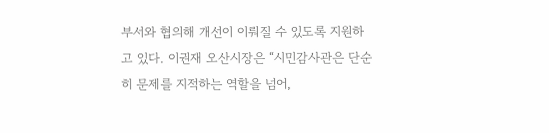부서와 협의해 개선이 이뤄질 수 있도록 지원하고 있다. 이권재 오산시장은 “시민감사관은 단순히 문제를 지적하는 역할을 넘어,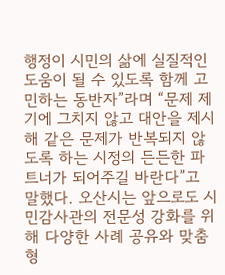행정이 시민의 삶에 실질적인 도움이 될 수 있도록 함께 고민하는 동반자”라며 “문제 제기에 그치지 않고 대안을 제시해 같은 문제가 반복되지 않도록 하는 시정의 든든한 파트너가 되어주길 바란다”고 말했다. 오산시는 앞으로도 시민감사관의 전문성 강화를 위해 다양한 사례 공유와 맞춤형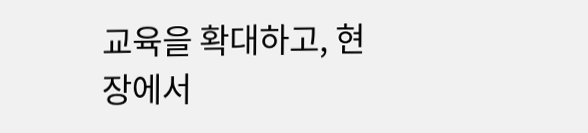교육을 확대하고, 현장에서